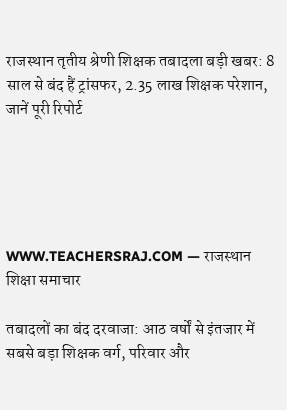राजस्थान तृतीय श्रेणी शिक्षक तबादला बड़ी खबर: 8 साल से बंद हैं ट्रांसफर, 2.35 लाख शिक्षक परेशान, जानें पूरी रिपोर्ट





WWW.TEACHERSRAJ.COM — राजस्थान शिक्षा समाचार

तबादलों का बंद दरवाजा: आठ वर्षों से इंतजार में सबसे बड़ा शिक्षक वर्ग, परिवार और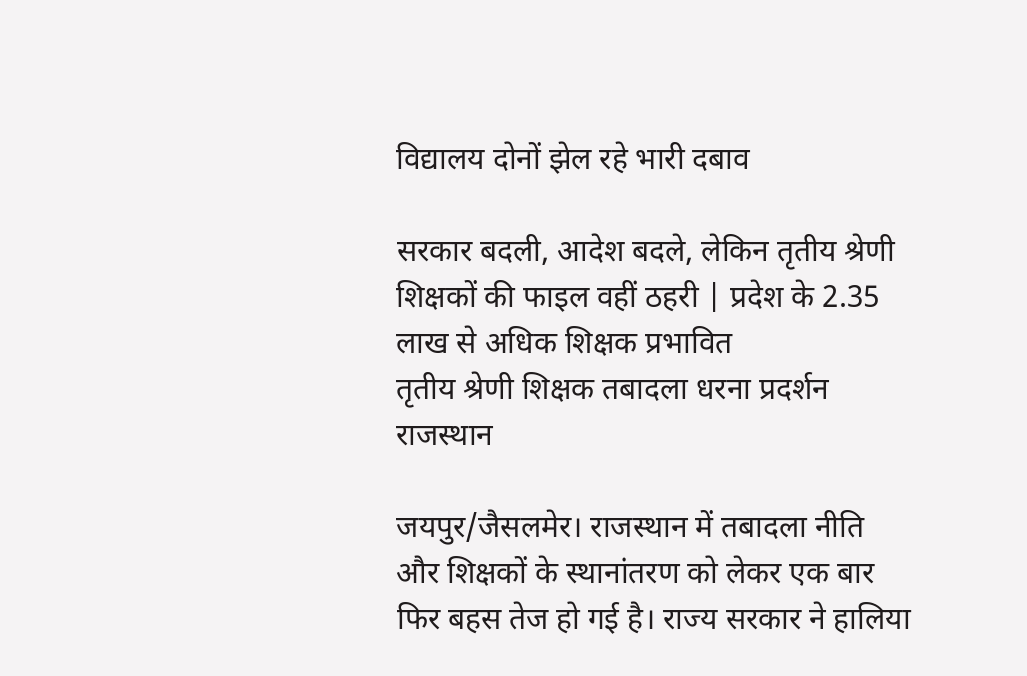विद्यालय दोनों झेल रहे भारी दबाव

सरकार बदली, आदेश बदले, लेकिन तृतीय श्रेणी शिक्षकों की फाइल वहीं ठहरी | प्रदेश के 2.35 लाख से अधिक शिक्षक प्रभावित
तृतीय श्रेणी शिक्षक तबादला धरना प्रदर्शन राजस्थान

जयपुर/जैसलमेर। राजस्थान में तबादला नीति और शिक्षकों के स्थानांतरण को लेकर एक बार फिर बहस तेज हो गई है। राज्य सरकार ने हालिया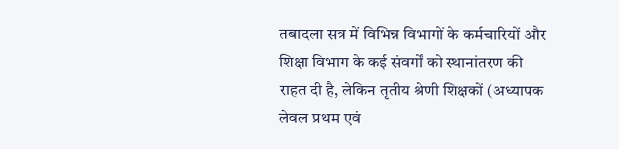तबादला सत्र में विभिन्न विभागों के कर्मचारियों और शिक्षा विभाग के कई संवर्गों को स्थानांतरण की राहत दी है, लेकिन तृतीय श्रेणी शिक्षकों (अध्यापक लेवल प्रथम एवं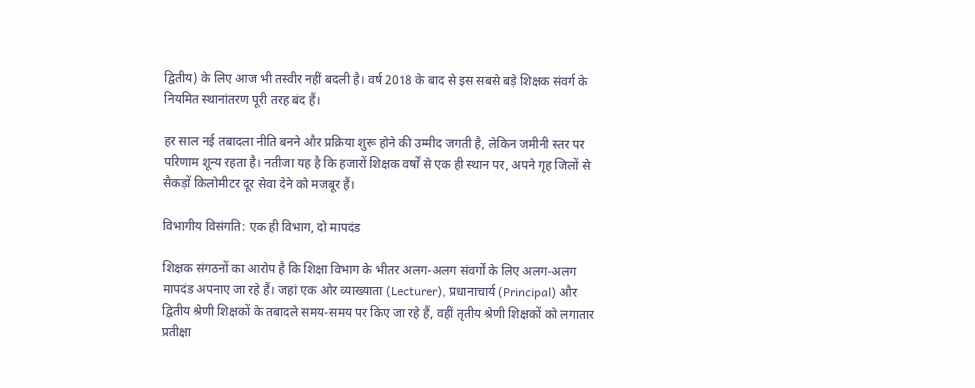द्वितीय) के लिए आज भी तस्वीर नहीं बदली है। वर्ष 2018 के बाद से इस सबसे बड़े शिक्षक संवर्ग के नियमित स्थानांतरण पूरी तरह बंद हैं।

हर साल नई तबादला नीति बनने और प्रक्रिया शुरू होने की उम्मीद जगती है, लेकिन जमीनी स्तर पर परिणाम शून्य रहता है। नतीजा यह है कि हजारों शिक्षक वर्षों से एक ही स्थान पर, अपने गृह जिलों से सैकड़ों किलोमीटर दूर सेवा देने को मजबूर हैं।

विभागीय विसंगति: एक ही विभाग, दो मापदंड

शिक्षक संगठनों का आरोप है कि शिक्षा विभाग के भीतर अलग-अलग संवर्गों के लिए अलग-अलग मापदंड अपनाए जा रहे हैं। जहां एक ओर व्याख्याता (Lecturer), प्रधानाचार्य (Principal) और द्वितीय श्रेणी शिक्षकों के तबादले समय-समय पर किए जा रहे हैं, वहीं तृतीय श्रेणी शिक्षकों को लगातार प्रतीक्षा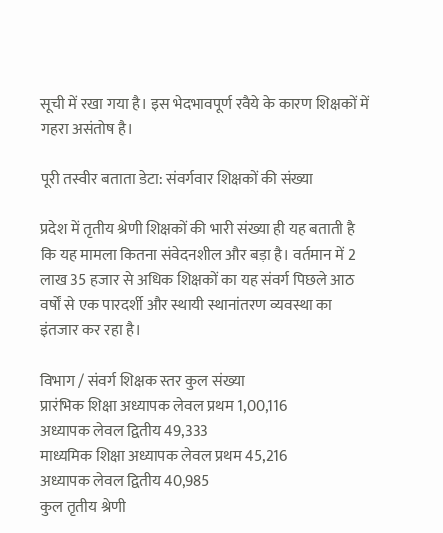सूची में रखा गया है। इस भेदभावपूर्ण रवैये के कारण शिक्षकों में गहरा असंतोष है।

पूरी तस्वीर बताता डेटा: संवर्गवार शिक्षकों की संख्या

प्रदेश में तृतीय श्रेणी शिक्षकों की भारी संख्या ही यह बताती है कि यह मामला कितना संवेदनशील और बड़ा है। वर्तमान में 2 लाख 35 हजार से अधिक शिक्षकों का यह संवर्ग पिछले आठ वर्षों से एक पारदर्शी और स्थायी स्थानांतरण व्यवस्था का इंतजार कर रहा है।

विभाग / संवर्ग शिक्षक स्तर कुल संख्या
प्रारंभिक शिक्षा अध्यापक लेवल प्रथम 1,00,116
अध्यापक लेवल द्वितीय 49,333
माध्यमिक शिक्षा अध्यापक लेवल प्रथम 45,216
अध्यापक लेवल द्वितीय 40,985
कुल तृतीय श्रेणी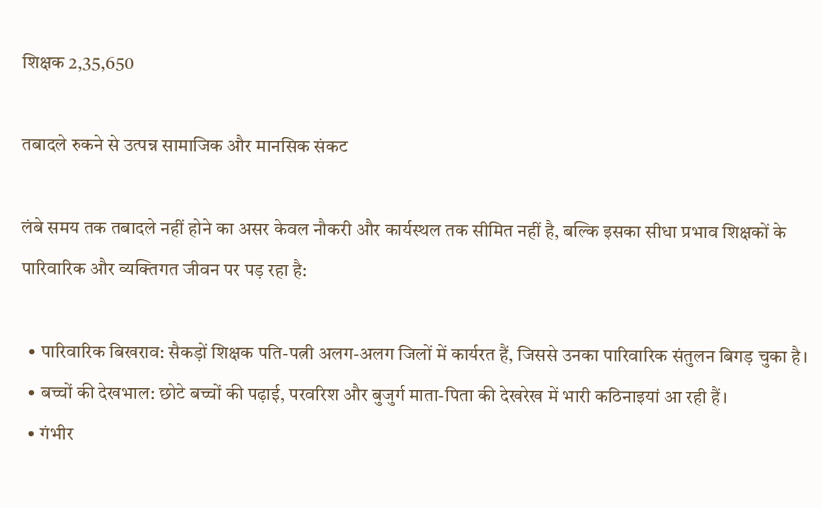शिक्षक 2,35,650

तबादले रुकने से उत्पन्न सामाजिक और मानसिक संकट

लंबे समय तक तबादले नहीं होने का असर केवल नौकरी और कार्यस्थल तक सीमित नहीं है, बल्कि इसका सीधा प्रभाव शिक्षकों के पारिवारिक और व्यक्तिगत जीवन पर पड़ रहा है:

  • पारिवारिक बिखराव: सैकड़ों शिक्षक पति-पत्नी अलग-अलग जिलों में कार्यरत हैं, जिससे उनका पारिवारिक संतुलन बिगड़ चुका है।
  • बच्चों की देखभाल: छोटे बच्चों की पढ़ाई, परवरिश और बुजुर्ग माता-पिता की देखरेख में भारी कठिनाइयां आ रही हैं।
  • गंभीर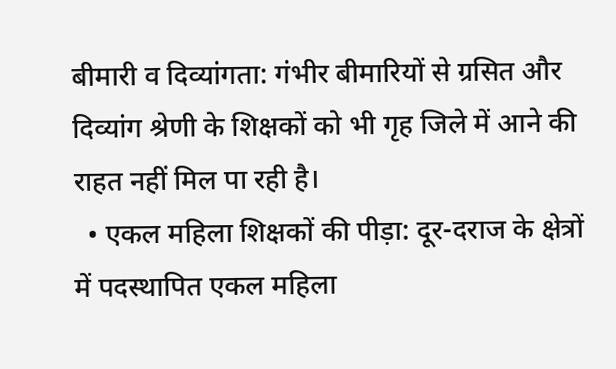बीमारी व दिव्यांगता: गंभीर बीमारियों से ग्रसित और दिव्यांग श्रेणी के शिक्षकों को भी गृह जिले में आने की राहत नहीं मिल पा रही है।
  • एकल महिला शिक्षकों की पीड़ा: दूर-दराज के क्षेत्रों में पदस्थापित एकल महिला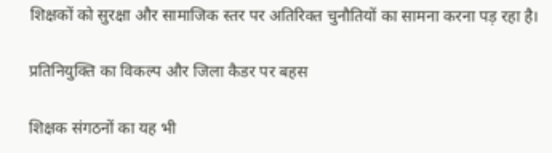शिक्षकों को सुरक्षा और सामाजिक स्तर पर अतिरिक्त चुनौतियों का सामना करना पड़ रहा है।

प्रतिनियुक्ति का विकल्प और जिला कैडर पर बहस

शिक्षक संगठनों का यह भी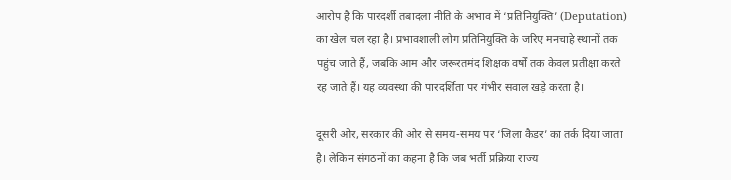आरोप है कि पारदर्शी तबादला नीति के अभाव में ‘प्रतिनियुक्ति’ (Deputation) का खेल चल रहा है। प्रभावशाली लोग प्रतिनियुक्ति के जरिए मनचाहे स्थानों तक पहुंच जाते हैं, जबकि आम और जरूरतमंद शिक्षक वर्षों तक केवल प्रतीक्षा करते रह जाते हैं। यह व्यवस्था की पारदर्शिता पर गंभीर सवाल खड़े करता है।

दूसरी ओर, सरकार की ओर से समय-समय पर ‘जिला कैडर’ का तर्क दिया जाता है। लेकिन संगठनों का कहना है कि जब भर्ती प्रक्रिया राज्य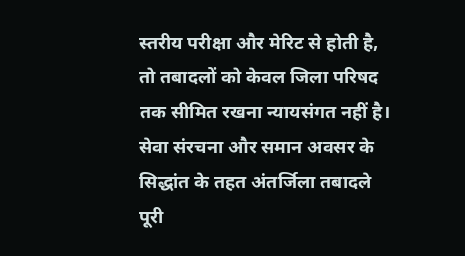स्तरीय परीक्षा और मेरिट से होती है, तो तबादलों को केवल जिला परिषद तक सीमित रखना न्यायसंगत नहीं है। सेवा संरचना और समान अवसर के सिद्धांत के तहत अंतर्जिला तबादले पूरी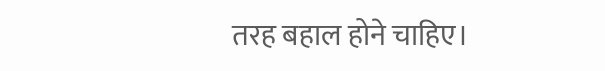तरह बहाल होने चाहिए।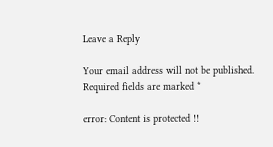Leave a Reply

Your email address will not be published. Required fields are marked *

error: Content is protected !!